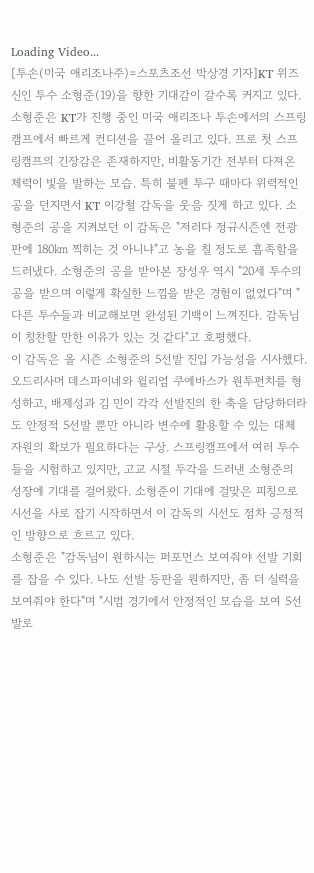Loading Video...
[투손(미국 애리조나주)=스포츠조선 박상경 기자]KT 위즈 신인 투수 소형준(19)을 향한 기대감이 갈수록 커지고 있다.
소형준은 KT가 진행 중인 미국 애리조나 투손에서의 스프링캠프에서 빠르게 컨디션을 끌어 올리고 있다. 프로 첫 스프링캠프의 긴장감은 존재하지만, 비활동기간 전부터 다져온 체력이 빛을 발하는 모습. 특히 불펜 투구 때마다 위력적인 공을 던지면서 KT 이강철 감독을 웃음 짓게 하고 있다. 소형준의 공을 지켜보던 이 감독은 "저러다 정규시즌엔 전광판에 180㎞ 찍히는 것 아니냐"고 농을 칠 정도로 흡족함을 드러냈다. 소형준의 공을 받아본 장성우 역시 "20세 투수의 공을 받으며 이렇게 확실한 느낌을 받은 경험이 없었다"며 "다른 투수들과 비교해보면 완성된 기백이 느껴진다. 감독님이 칭찬할 만한 이유가 있는 것 같다"고 호평했다.
이 감독은 올 시즌 소형준의 5선발 진입 가능성을 시사했다. 오드리사머 데스파이네와 윌리엄 쿠에바스가 원투펀치를 형성하고, 배제성과 김 민이 각각 선발진의 한 축을 담당하더라도 안정적 5선발 뿐만 아니라 변수에 활용할 수 있는 대체 자원의 확보가 필요하다는 구상. 스프링캠프에서 여러 투수들을 시험하고 있지만, 고교 시절 두각을 드러낸 소형준의 성장에 기대를 걸어왔다. 소형준이 기대에 걸맞은 피칭으로 시선을 사로 잡기 시작하면서 이 감독의 시선도 점차 긍정적인 방향으로 흐르고 있다.
소형준은 "감독님이 원하시는 퍼포먼스 보여줘야 선발 기회를 잡을 수 있다. 나도 선발 등판을 원하지만, 좀 더 실력을 보여줘야 한다"며 "시범 경기에서 안정적인 모습을 보여 5선발로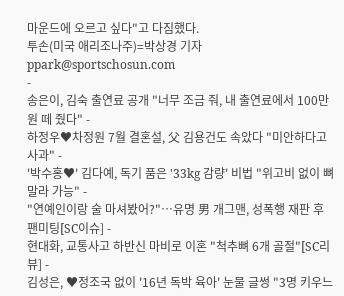마운드에 오르고 싶다"고 다짐했다.
투손(미국 애리조나주)=박상경 기자 ppark@sportschosun.com
-
송은이, 김숙 출연료 공개 "너무 조금 줘, 내 출연료에서 100만 원 떼 줬다" -
하정우♥차정원 7월 결혼설, 父 김용건도 속았다 "미안하다고 사과" -
'박수홍♥' 김다예, 독기 품은 '33kg 감량' 비법 "위고비 없이 뼈말라 가능" -
"연예인이랑 술 마셔봤어?"…유명 男 개그맨, 성폭행 재판 후 팬미팅[SC이슈] -
현대화, 교통사고 하반신 마비로 이혼 "척추뼈 6개 골절"[SC리뷰] -
김성은, ♥정조국 없이 '16년 독박 육아' 눈물 글썽 "3명 키우느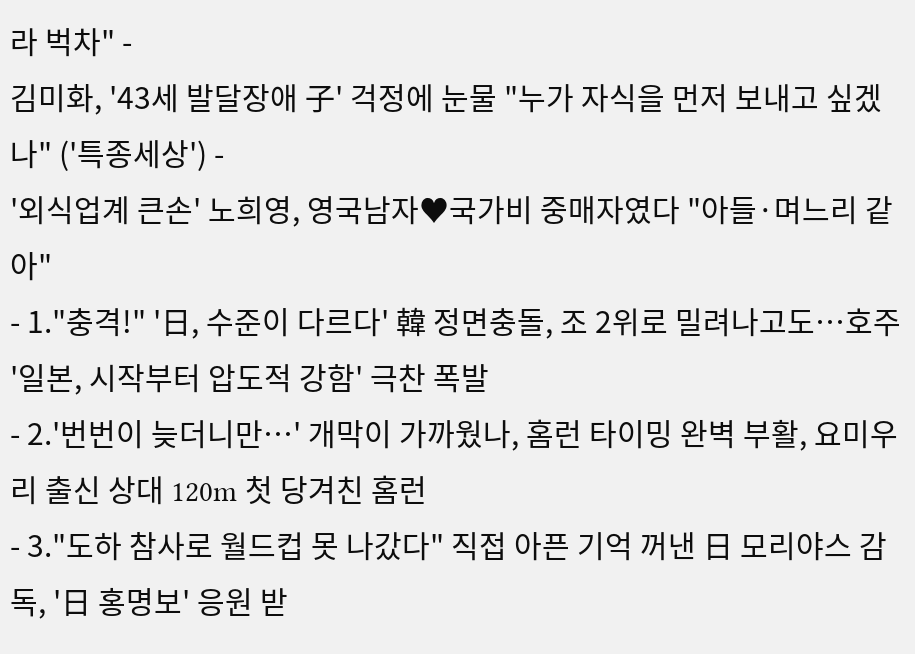라 벅차" -
김미화, '43세 발달장애 子' 걱정에 눈물 "누가 자식을 먼저 보내고 싶겠나" ('특종세상') -
'외식업계 큰손' 노희영, 영국남자♥국가비 중매자였다 "아들·며느리 같아"
- 1."충격!" '日, 수준이 다르다' 韓 정면충돌, 조 2위로 밀려나고도…호주 '일본, 시작부터 압도적 강함' 극찬 폭발
- 2.'번번이 늦더니만…' 개막이 가까웠나, 홈런 타이밍 완벽 부활, 요미우리 출신 상대 120m 첫 당겨친 홈런
- 3."도하 참사로 월드컵 못 나갔다" 직접 아픈 기억 꺼낸 日 모리야스 감독, '日 홍명보' 응원 받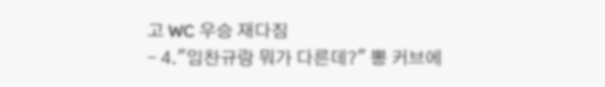고 WC 우승 재다짐
- 4."임찬규랑 뭐가 다른데?" 뽕 커브에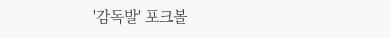'감독발' 포크볼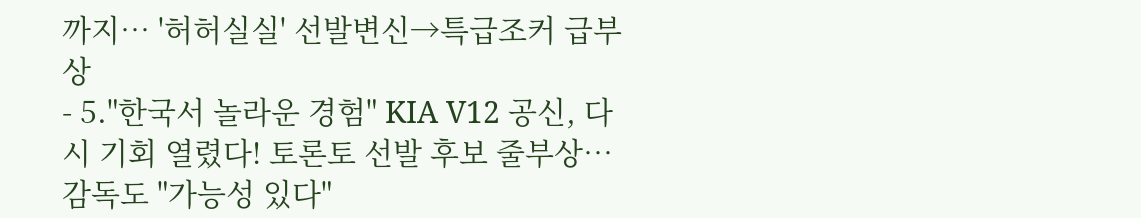까지… '허허실실' 선발변신→특급조커 급부상
- 5."한국서 놀라운 경험" KIA V12 공신, 다시 기회 열렸다! 토론토 선발 후보 줄부상…감독도 "가능성 있다"